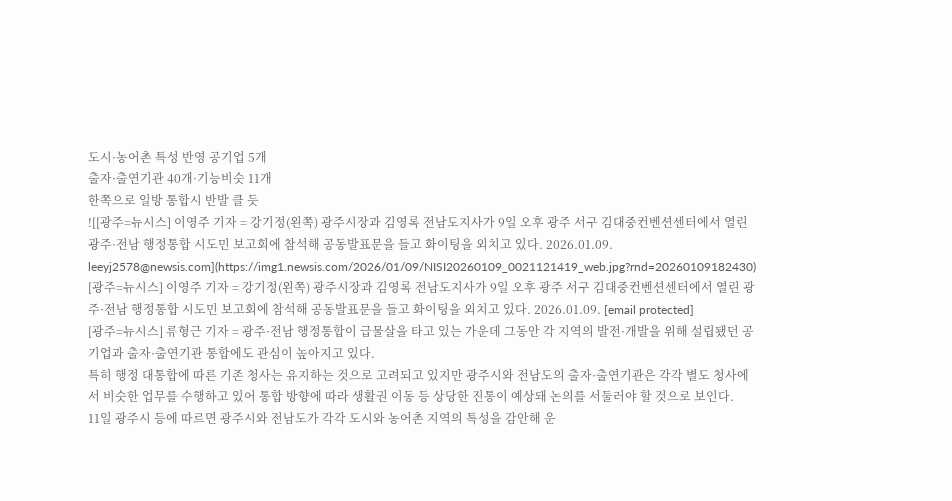도시·농어촌 특성 반영 공기업 5개
출자·출연기관 40개·기능비슷 11개
한쪽으로 일방 통합시 반발 클 듯
![[광주=뉴시스] 이영주 기자 = 강기정(왼쪽) 광주시장과 김영록 전남도지사가 9일 오후 광주 서구 김대중컨벤션센터에서 열린 광주·전남 행정통합 시도민 보고회에 참석해 공동발표문을 들고 화이팅을 외치고 있다. 2026.01.09. leeyj2578@newsis.com](https://img1.newsis.com/2026/01/09/NISI20260109_0021121419_web.jpg?rnd=20260109182430)
[광주=뉴시스] 이영주 기자 = 강기정(왼쪽) 광주시장과 김영록 전남도지사가 9일 오후 광주 서구 김대중컨벤션센터에서 열린 광주·전남 행정통합 시도민 보고회에 참석해 공동발표문을 들고 화이팅을 외치고 있다. 2026.01.09. [email protected]
[광주=뉴시스] 류형근 기자 = 광주·전남 행정통합이 급물살을 타고 있는 가운데 그동안 각 지역의 발전·개발을 위해 설립됐던 공기업과 출자·출연기관 통합에도 관심이 높아지고 있다.
특히 행정 대통합에 따른 기존 청사는 유지하는 것으로 고려되고 있지만 광주시와 전남도의 출자·출연기관은 각각 별도 청사에서 비슷한 업무를 수행하고 있어 통합 방향에 따라 생활권 이동 등 상당한 진통이 예상돼 논의를 서둘러야 할 것으로 보인다.
11일 광주시 등에 따르면 광주시와 전남도가 각각 도시와 농어촌 지역의 특성을 감안해 운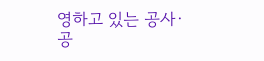영하고 있는 공사·공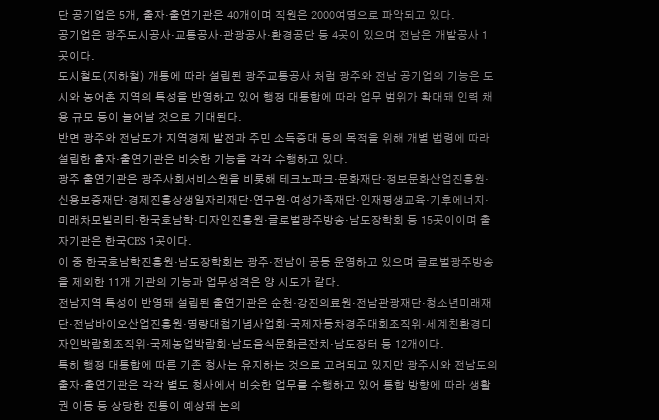단 공기업은 5개, 출자·출연기관은 40개이며 직원은 2000여명으로 파악되고 있다.
공기업은 광주도시공사·교통공사·관광공사·환경공단 등 4곳이 있으며 전남은 개발공사 1곳이다.
도시철도(지하철) 개통에 따라 설립된 광주교통공사 처럼 광주와 전남 공기업의 기능은 도시와 농어촌 지역의 특성을 반영하고 있어 행정 대통합에 따라 업무 범위가 확대돼 인력 채용 규모 등이 늘어날 것으로 기대된다.
반면 광주와 전남도가 지역경제 발전과 주민 소득증대 등의 목적을 위해 개별 법령에 따라 설립한 출자·출연기관은 비슷한 기능을 각각 수행하고 있다.
광주 출연기관은 광주사회서비스원을 비롯해 테크노파크·문화재단·정보문화산업진흥원·신용보증재단·경제진흥상생일자리재단·연구원·여성가족재단·인재평생교육·기후에너지·미래차모빌리티·한국호남학·디자인진흥원·글로벌광주방송·남도장학회 등 15곳이이며 출자기관은 한국CES 1곳이다.
이 중 한국호남학진흥원·남도장학회는 광주·전남이 공동 운영하고 있으며 글로벌광주방송을 제외한 11개 기관의 기능과 업무성격은 양 시도가 같다.
전남지역 특성이 반영돼 설립된 출연기관은 순천·강진의료원·전남관광재단·청소년미래재단·전남바이오산업진흥원·명량대첩기념사업회·국제자동차경주대회조직위·세계친환경디자인박람회조직위·국제농업박람회·남도음식문화큰잔치·남도장터 등 12개이다.
특히 행정 대통합에 따른 기존 청사는 유지하는 것으로 고려되고 있지만 광주시와 전남도의 출자·출연기관은 각각 별도 청사에서 비슷한 업무를 수행하고 있어 통합 방향에 따라 생활권 이동 등 상당한 진통이 예상돼 논의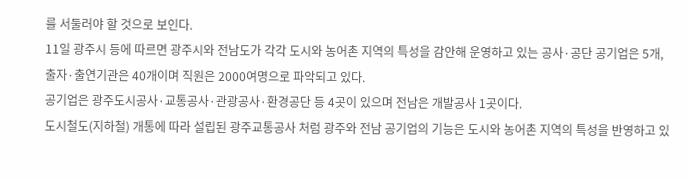를 서둘러야 할 것으로 보인다.
11일 광주시 등에 따르면 광주시와 전남도가 각각 도시와 농어촌 지역의 특성을 감안해 운영하고 있는 공사·공단 공기업은 5개, 출자·출연기관은 40개이며 직원은 2000여명으로 파악되고 있다.
공기업은 광주도시공사·교통공사·관광공사·환경공단 등 4곳이 있으며 전남은 개발공사 1곳이다.
도시철도(지하철) 개통에 따라 설립된 광주교통공사 처럼 광주와 전남 공기업의 기능은 도시와 농어촌 지역의 특성을 반영하고 있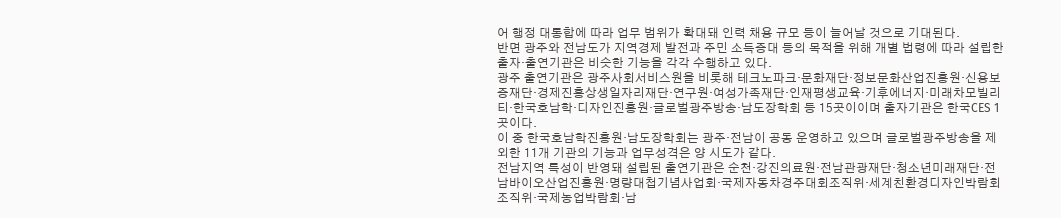어 행정 대통합에 따라 업무 범위가 확대돼 인력 채용 규모 등이 늘어날 것으로 기대된다.
반면 광주와 전남도가 지역경제 발전과 주민 소득증대 등의 목적을 위해 개별 법령에 따라 설립한 출자·출연기관은 비슷한 기능을 각각 수행하고 있다.
광주 출연기관은 광주사회서비스원을 비롯해 테크노파크·문화재단·정보문화산업진흥원·신용보증재단·경제진흥상생일자리재단·연구원·여성가족재단·인재평생교육·기후에너지·미래차모빌리티·한국호남학·디자인진흥원·글로벌광주방송·남도장학회 등 15곳이이며 출자기관은 한국CES 1곳이다.
이 중 한국호남학진흥원·남도장학회는 광주·전남이 공동 운영하고 있으며 글로벌광주방송을 제외한 11개 기관의 기능과 업무성격은 양 시도가 같다.
전남지역 특성이 반영돼 설립된 출연기관은 순천·강진의료원·전남관광재단·청소년미래재단·전남바이오산업진흥원·명량대첩기념사업회·국제자동차경주대회조직위·세계친환경디자인박람회조직위·국제농업박람회·남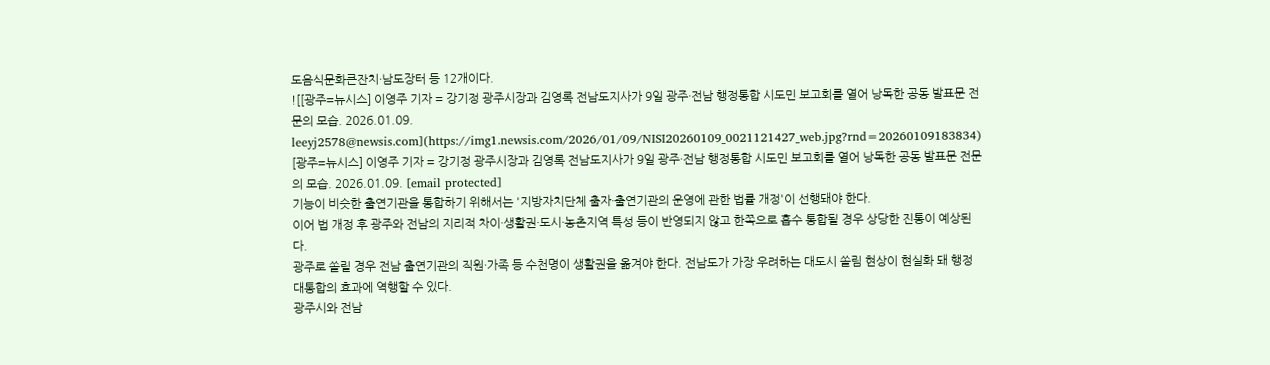도음식문화큰잔치·남도장터 등 12개이다.
![[광주=뉴시스] 이영주 기자 = 강기정 광주시장과 김영록 전남도지사가 9일 광주·전남 행정통합 시도민 보고회를 열어 낭독한 공동 발표문 전문의 모습. 2026.01.09. leeyj2578@newsis.com](https://img1.newsis.com/2026/01/09/NISI20260109_0021121427_web.jpg?rnd=20260109183834)
[광주=뉴시스] 이영주 기자 = 강기정 광주시장과 김영록 전남도지사가 9일 광주·전남 행정통합 시도민 보고회를 열어 낭독한 공동 발표문 전문의 모습. 2026.01.09. [email protected]
기능이 비슷한 출연기관을 통합하기 위해서는 '지방자치단체 출자·출연기관의 운영에 관한 법률 개정'이 선행돼야 한다.
이어 법 개정 후 광주와 전남의 지리적 차이·생활권·도시·농촌지역 특성 등이 반영되지 않고 한쪽으로 흡수 통합될 경우 상당한 진통이 예상된다.
광주로 쏠릴 경우 전남 출연기관의 직원·가족 등 수천명이 생활권을 옮겨야 한다. 전남도가 가장 우려하는 대도시 쏠림 현상이 현실화 돼 행정 대통합의 효과에 역행할 수 있다.
광주시와 전남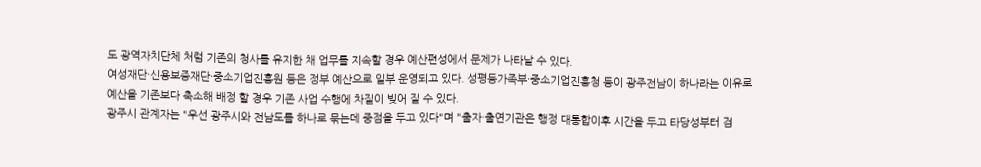도 광역자치단체 처럼 기존의 청사를 유지한 채 업무를 지속할 경우 예산편성에서 문제가 나타날 수 있다.
여성재단·신용보증재단·중소기업진흥원 등은 정부 예산으로 일부 운영되고 있다. 성평등가족부·중소기업진흥청 등이 광주전남이 하나라는 이유로 예산을 기존보다 축소해 배정 할 경우 기존 사업 수행에 차질이 빚어 질 수 있다.
광주시 관계자는 "우선 광주시와 전남도를 하나로 묶는데 중점을 두고 있다"며 "출자·출연기관은 행정 대통합이후 시간을 두고 타당성부터 검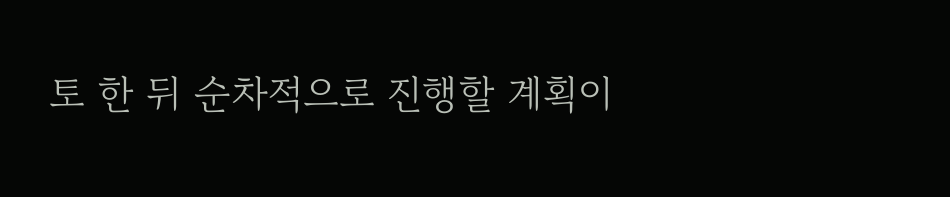토 한 뒤 순차적으로 진행할 계획이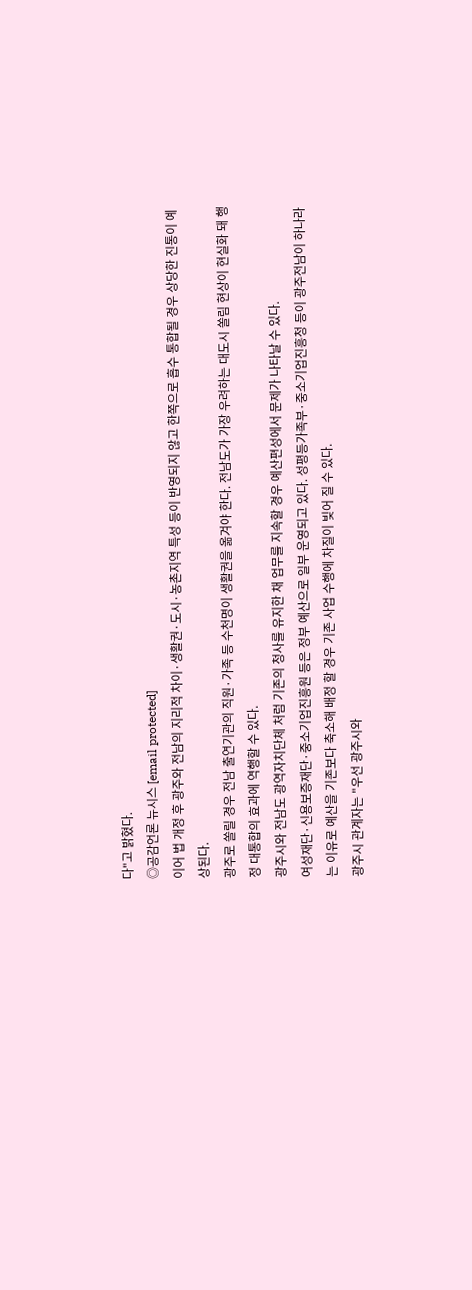다"고 밝혔다.
◎공감언론 뉴시스 [email protected]
이어 법 개정 후 광주와 전남의 지리적 차이·생활권·도시·농촌지역 특성 등이 반영되지 않고 한쪽으로 흡수 통합될 경우 상당한 진통이 예상된다.
광주로 쏠릴 경우 전남 출연기관의 직원·가족 등 수천명이 생활권을 옮겨야 한다. 전남도가 가장 우려하는 대도시 쏠림 현상이 현실화 돼 행정 대통합의 효과에 역행할 수 있다.
광주시와 전남도 광역자치단체 처럼 기존의 청사를 유지한 채 업무를 지속할 경우 예산편성에서 문제가 나타날 수 있다.
여성재단·신용보증재단·중소기업진흥원 등은 정부 예산으로 일부 운영되고 있다. 성평등가족부·중소기업진흥청 등이 광주전남이 하나라는 이유로 예산을 기존보다 축소해 배정 할 경우 기존 사업 수행에 차질이 빚어 질 수 있다.
광주시 관계자는 "우선 광주시와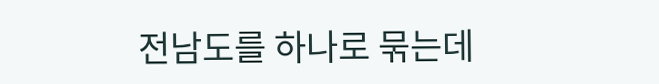전남도를 하나로 묶는데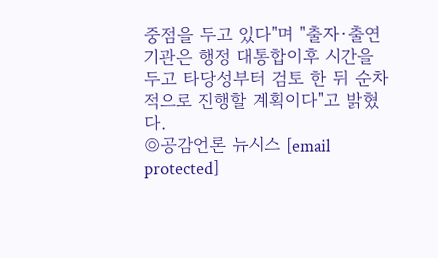중점을 두고 있다"며 "출자·출연기관은 행정 대통합이후 시간을 두고 타당성부터 검토 한 뒤 순차적으로 진행할 계획이다"고 밝혔다.
◎공감언론 뉴시스 [email protected]